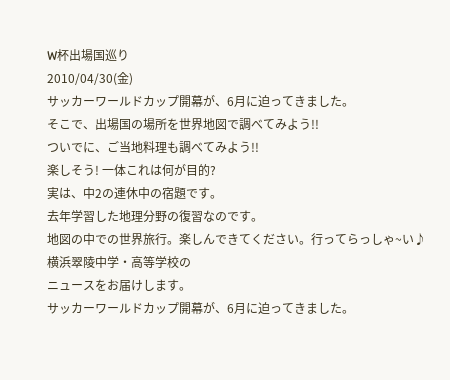W杯出場国巡り
2010/04/30(金)
サッカーワールドカップ開幕が、6月に迫ってきました。
そこで、出場国の場所を世界地図で調べてみよう!!
ついでに、ご当地料理も調べてみよう!!
楽しそう! 一体これは何が目的?
実は、中2の連休中の宿題です。
去年学習した地理分野の復習なのです。
地図の中での世界旅行。楽しんできてください。行ってらっしゃ~い♪
横浜翠陵中学・高等学校の
ニュースをお届けします。
サッカーワールドカップ開幕が、6月に迫ってきました。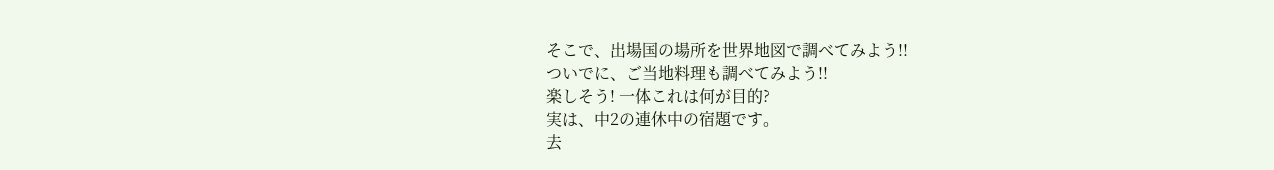そこで、出場国の場所を世界地図で調べてみよう!!
ついでに、ご当地料理も調べてみよう!!
楽しそう! 一体これは何が目的?
実は、中2の連休中の宿題です。
去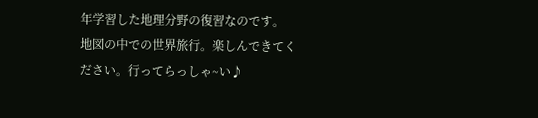年学習した地理分野の復習なのです。
地図の中での世界旅行。楽しんできてください。行ってらっしゃ~い♪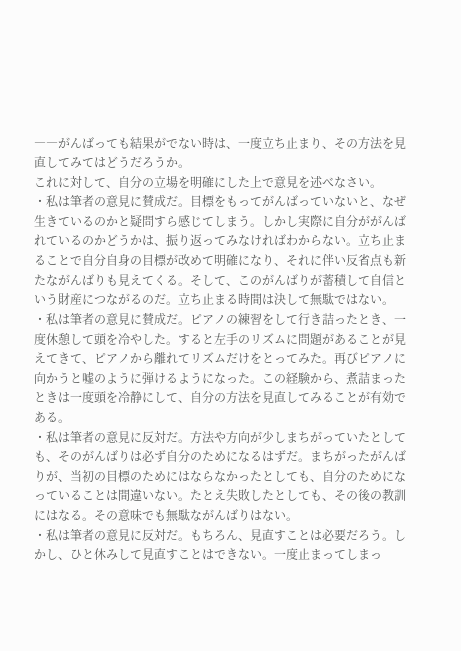――がんばっても結果がでない時は、一度立ち止まり、その方法を見直してみてはどうだろうか。
これに対して、自分の立場を明確にした上で意見を述べなさい。
・私は筆者の意見に賛成だ。目標をもってがんばっていないと、なぜ生きているのかと疑問すら感じてしまう。しかし実際に自分ががんばれているのかどうかは、振り返ってみなければわからない。立ち止まることで自分自身の目標が改めて明確になり、それに伴い反省点も新たながんばりも見えてくる。そして、このがんばりが蓄積して自信という財産につながるのだ。立ち止まる時間は決して無駄ではない。
・私は筆者の意見に賛成だ。ピアノの練習をして行き詰ったとき、一度休憩して頭を冷やした。すると左手のリズムに問題があることが見えてきて、ピアノから離れてリズムだけをとってみた。再びピアノに向かうと嘘のように弾けるようになった。この経験から、煮詰まったときは一度頭を冷静にして、自分の方法を見直してみることが有効である。
・私は筆者の意見に反対だ。方法や方向が少しまちがっていたとしても、そのがんばりは必ず自分のためになるはずだ。まちがったがんばりが、当初の目標のためにはならなかったとしても、自分のためになっていることは間違いない。たとえ失敗したとしても、その後の教訓にはなる。その意味でも無駄ながんばりはない。
・私は筆者の意見に反対だ。もちろん、見直すことは必要だろう。しかし、ひと休みして見直すことはできない。一度止まってしまっ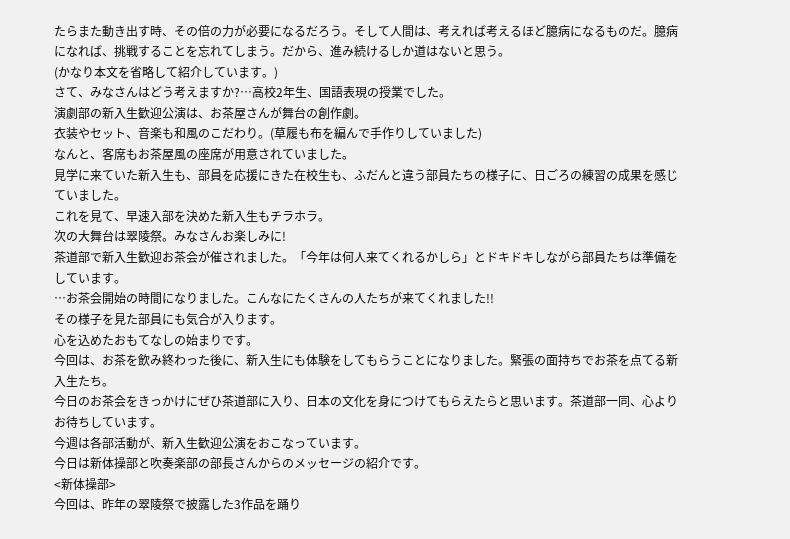たらまた動き出す時、その倍の力が必要になるだろう。そして人間は、考えれば考えるほど臆病になるものだ。臆病になれば、挑戦することを忘れてしまう。だから、進み続けるしか道はないと思う。
(かなり本文を省略して紹介しています。)
さて、みなさんはどう考えますか?…高校2年生、国語表現の授業でした。
演劇部の新入生歓迎公演は、お茶屋さんが舞台の創作劇。
衣装やセット、音楽も和風のこだわり。(草履も布を編んで手作りしていました)
なんと、客席もお茶屋風の座席が用意されていました。
見学に来ていた新入生も、部員を応援にきた在校生も、ふだんと違う部員たちの様子に、日ごろの練習の成果を感じていました。
これを見て、早速入部を決めた新入生もチラホラ。
次の大舞台は翠陵祭。みなさんお楽しみに!
茶道部で新入生歓迎お茶会が催されました。「今年は何人来てくれるかしら」とドキドキしながら部員たちは準備をしています。
…お茶会開始の時間になりました。こんなにたくさんの人たちが来てくれました!!
その様子を見た部員にも気合が入ります。
心を込めたおもてなしの始まりです。
今回は、お茶を飲み終わった後に、新入生にも体験をしてもらうことになりました。緊張の面持ちでお茶を点てる新入生たち。
今日のお茶会をきっかけにぜひ茶道部に入り、日本の文化を身につけてもらえたらと思います。茶道部一同、心よりお待ちしています。
今週は各部活動が、新入生歓迎公演をおこなっています。
今日は新体操部と吹奏楽部の部長さんからのメッセージの紹介です。
<新体操部>
今回は、昨年の翠陵祭で披露した3作品を踊り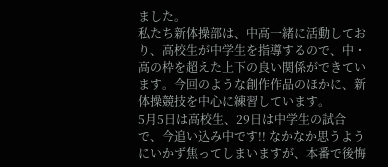ました。
私たち新体操部は、中高一緒に活動しており、高校生が中学生を指導するので、中・高の枠を超えた上下の良い関係ができています。今回のような創作作品のほかに、新体操競技を中心に練習しています。
5月5日は高校生、29日は中学生の試合で、今追い込み中です!! なかなか思うようにいかず焦ってしまいますが、本番で後悔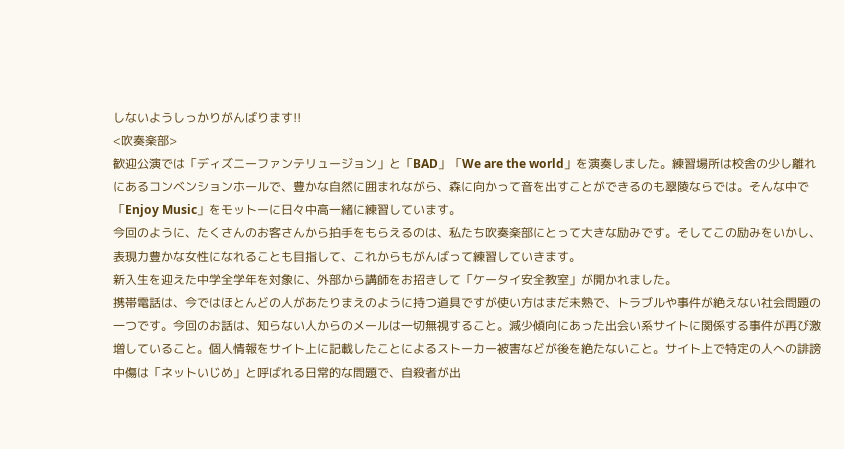しないようしっかりがんばります!!
<吹奏楽部>
歓迎公演では「ディズニーファンテリュージョン」と「BAD」「We are the world」を演奏しました。練習場所は校舎の少し離れにあるコンベンションホールで、豊かな自然に囲まれながら、森に向かって音を出すことができるのも翠陵ならでは。そんな中で「Enjoy Music」をモットーに日々中高一緒に練習しています。
今回のように、たくさんのお客さんから拍手をもらえるのは、私たち吹奏楽部にとって大きな励みです。そしてこの励みをいかし、表現力豊かな女性になれることも目指して、これからもがんばって練習していきます。
新入生を迎えた中学全学年を対象に、外部から講師をお招きして「ケータイ安全教室」が開かれました。
携帯電話は、今ではほとんどの人があたりまえのように持つ道具ですが使い方はまだ未熟で、トラブルや事件が絶えない社会問題の一つです。今回のお話は、知らない人からのメールは一切無視すること。減少傾向にあった出会い系サイトに関係する事件が再び激増していること。個人情報をサイト上に記載したことによるストーカー被害などが後を絶たないこと。サイト上で特定の人への誹謗中傷は「ネットいじめ」と呼ばれる日常的な問題で、自殺者が出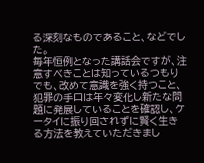る深刻なものであること、などでした。
毎年恒例となった講話会ですが、注意すべきことは知っているつもりでも、改めて意識を強く持つこと、犯罪の手口は年々変化し新たな問題に発展していることを確認し、ケータイに振り回されずに賢く生きる方法を教えていただきまし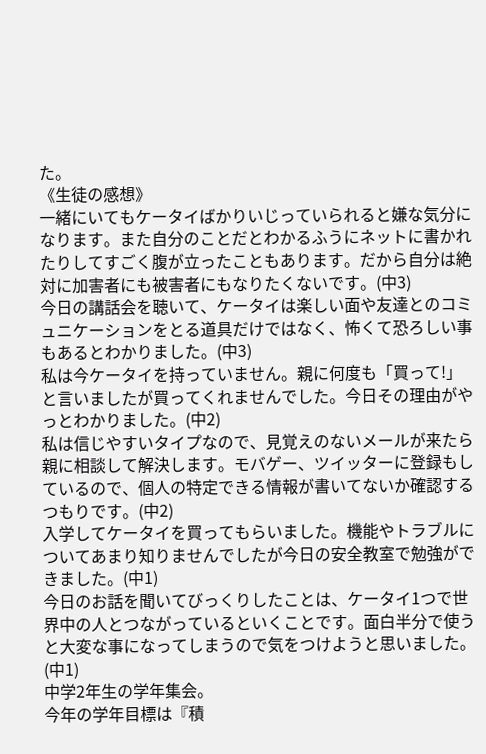た。
《生徒の感想》
一緒にいてもケータイばかりいじっていられると嫌な気分になります。また自分のことだとわかるふうにネットに書かれたりしてすごく腹が立ったこともあります。だから自分は絶対に加害者にも被害者にもなりたくないです。(中3)
今日の講話会を聴いて、ケータイは楽しい面や友達とのコミュニケーションをとる道具だけではなく、怖くて恐ろしい事もあるとわかりました。(中3)
私は今ケータイを持っていません。親に何度も「買って!」と言いましたが買ってくれませんでした。今日その理由がやっとわかりました。(中2)
私は信じやすいタイプなので、見覚えのないメールが来たら親に相談して解決します。モバゲー、ツイッターに登録もしているので、個人の特定できる情報が書いてないか確認するつもりです。(中2)
入学してケータイを買ってもらいました。機能やトラブルについてあまり知りませんでしたが今日の安全教室で勉強ができました。(中1)
今日のお話を聞いてびっくりしたことは、ケータイ1つで世界中の人とつながっているといくことです。面白半分で使うと大変な事になってしまうので気をつけようと思いました。(中1)
中学2年生の学年集会。
今年の学年目標は『積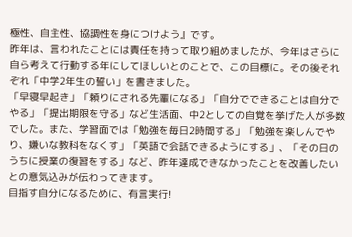極性、自主性、協調性を身につけよう』です。
昨年は、言われたことには責任を持って取り組めましたが、今年はさらに自ら考えて行動する年にしてほしいとのことで、この目標に。その後それぞれ「中学2年生の誓い」を書きました。
「早寝早起き」「頼りにされる先輩になる」「自分でできることは自分でやる」「提出期限を守る」など生活面、中2としての自覚を挙げた人が多数でした。また、学習面では「勉強を毎日2時間する」「勉強を楽しんでやり、嫌いな教科をなくす」「英語で会話できるようにする」、「その日のうちに授業の復習をする」など、昨年達成できなかったことを改善したいとの意気込みが伝わってきます。
目指す自分になるために、有言実行!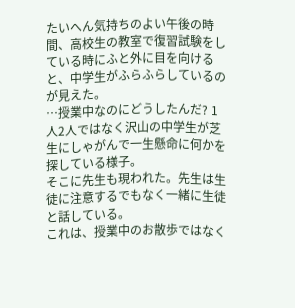たいへん気持ちのよい午後の時間、高校生の教室で復習試験をしている時にふと外に目を向けると、中学生がふらふらしているのが見えた。
…授業中なのにどうしたんだ? 1人2人ではなく沢山の中学生が芝生にしゃがんで一生懸命に何かを探している様子。
そこに先生も現われた。先生は生徒に注意するでもなく一緒に生徒と話している。
これは、授業中のお散歩ではなく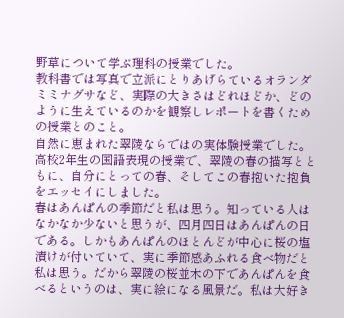野草について学ぶ理科の授業でした。
教科書では写真で立派にとりあげらているオランダミミナグサなど、実際の大きさはどれほどか、どのように生えているのかを観察しレポートを書くための授業とのこと。
自然に恵まれた翠陵ならではの実体験授業でした。
高校2年生の国語表現の授業で、翠陵の春の描写とともに、自分にとっての春、そしてこの春抱いた抱負をエッセイにしました。
春はあんぱんの季節だと私は思う。知っている人はなかなか少ないと思うが、四月四日はあんぱんの日である。しかもあんぱんのほとんどが中心に桜の塩漬けが付いていて、実に季節感あふれる食べ物だと私は思う。だから翠陵の桜並木の下であんぱんを食べるというのは、実に絵になる風景だ。私は大好き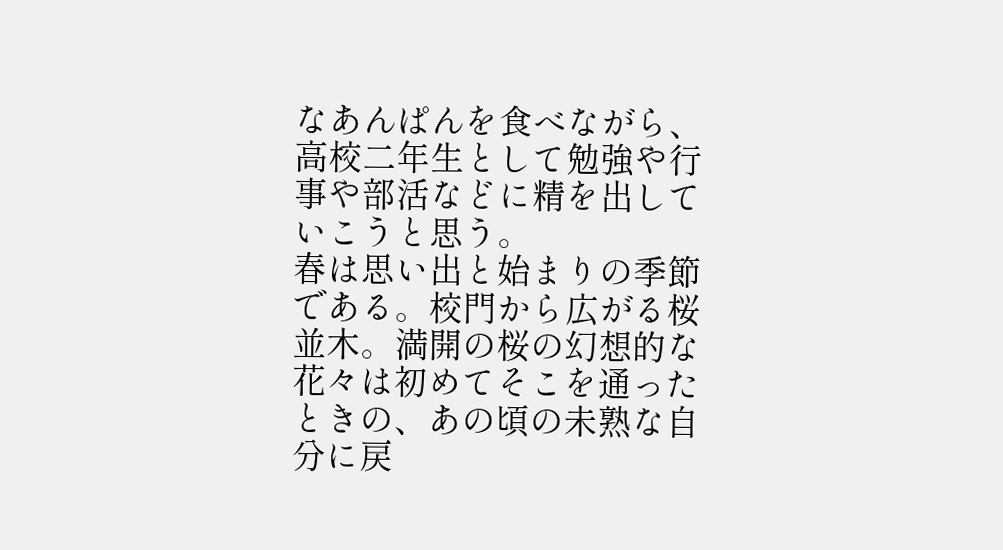なあんぱんを食べながら、高校二年生として勉強や行事や部活などに精を出していこうと思う。
春は思い出と始まりの季節である。校門から広がる桜並木。満開の桜の幻想的な花々は初めてそこを通ったときの、あの頃の未熟な自分に戻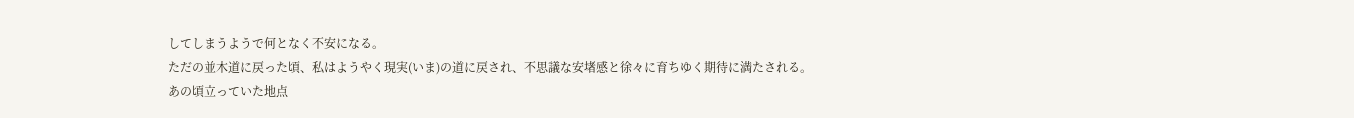してしまうようで何となく不安になる。
ただの並木道に戻った頃、私はようやく現実(いま)の道に戻され、不思議な安堵感と徐々に育ちゆく期待に満たされる。
あの頃立っていた地点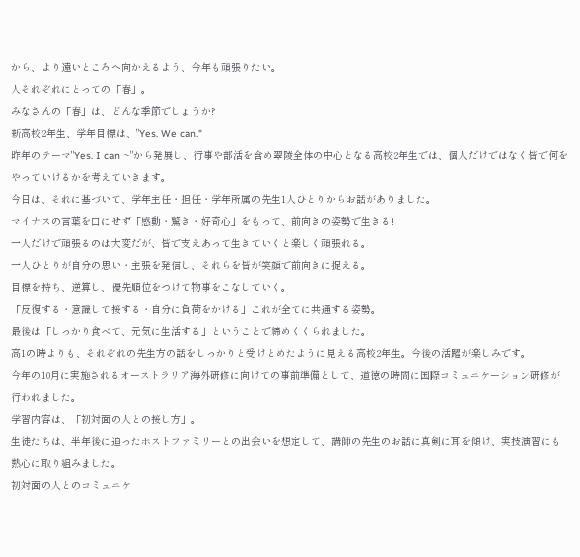から、より遠いところへ向かえるよう、今年も頑張りたい。
人それぞれにとっての「春」。
みなさんの「春」は、どんな季節でしょうか?
新高校2年生、学年目標は、"Yes. We can."
昨年のテーマ"Yes. I can ~"から発展し、行事や部活を含め翠陵全体の中心となる高校2年生では、個人だけではなく皆で何をやっていけるかを考えていきます。
今日は、それに基づいて、学年主任・担任・学年所属の先生1人ひとりからお話がありました。
マイナスの言葉を口にせず「感動・驚き・好奇心」をもって、前向きの姿勢で生きる!
一人だけで頑張るのは大変だが、皆で支えあって生きていくと楽しく頑張れる。
一人ひとりが自分の思い・主張を発信し、それらを皆が笑顔で前向きに捉える。
目標を持ち、逆算し、優先順位をつけて物事をこなしていく。
「反復する・意識して接する・自分に負荷をかける」これが全てに共通する姿勢。
最後は「しっかり食べて、元気に生活する」ということで締めくくられました。
高1の時よりも、それぞれの先生方の話をしっかりと受けとめたように見える高校2年生。今後の活躍が楽しみです。
今年の10月に実施されるオーストラリア海外研修に向けての事前準備として、道徳の時間に国際コミュニケーション研修が行われました。
学習内容は、「初対面の人との接し方」。
生徒たちは、半年後に迫ったホストファミリーとの出会いを想定して、講師の先生のお話に真剣に耳を傾け、実技演習にも熱心に取り組みました。
初対面の人とのコミュニケ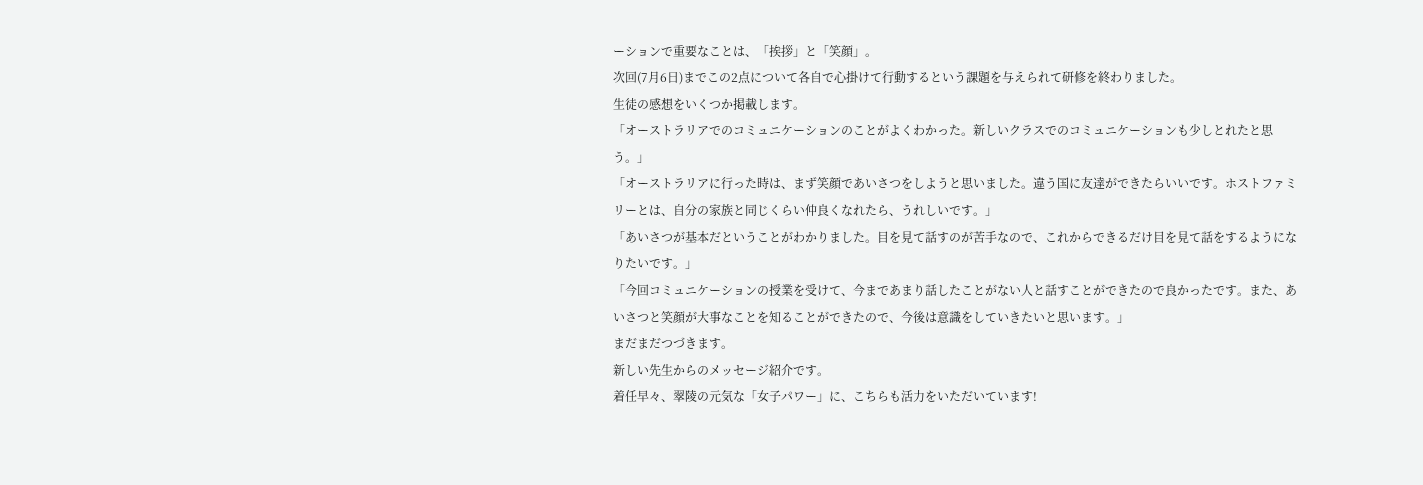ーションで重要なことは、「挨拶」と「笑顔」。
次回(7月6日)までこの2点について各自で心掛けて行動するという課題を与えられて研修を終わりました。
生徒の感想をいくつか掲載します。
「オーストラリアでのコミュニケーションのことがよくわかった。新しいクラスでのコミュニケーションも少しとれたと思う。」
「オーストラリアに行った時は、まず笑顔であいさつをしようと思いました。違う国に友達ができたらいいです。ホストファミリーとは、自分の家族と同じくらい仲良くなれたら、うれしいです。」
「あいさつが基本だということがわかりました。目を見て話すのが苦手なので、これからできるだけ目を見て話をするようになりたいです。」
「今回コミュニケーションの授業を受けて、今まであまり話したことがない人と話すことができたので良かったです。また、あいさつと笑顔が大事なことを知ることができたので、今後は意識をしていきたいと思います。」
まだまだつづきます。
新しい先生からのメッセージ紹介です。
着任早々、翠陵の元気な「女子パワー」に、こちらも活力をいただいています!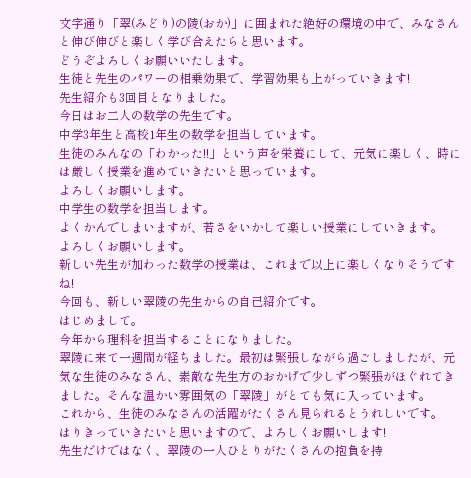文字通り「翠(みどり)の陵(おか)」に囲まれた絶好の環境の中で、みなさんと伸び伸びと楽しく学び合えたらと思います。
どうぞよろしくお願いいたします。
生徒と先生のパワーの相乗効果で、学習効果も上がっていきます!
先生紹介も3回目となりました。
今日はお二人の数学の先生です。
中学3年生と高校1年生の数学を担当しています。
生徒のみんなの「わかった!!」という声を栄養にして、元気に楽しく、時には厳しく授業を進めていきたいと思っています。
よろしくお願いします。
中学生の数学を担当します。
よくかんでしまいますが、若さをいかして楽しい授業にしていきます。
よろしくお願いします。
新しい先生が加わった数学の授業は、これまで以上に楽しくなりそうですね!
今回も、新しい翠陵の先生からの自己紹介です。
はじめまして。
今年から理科を担当することになりました。
翠陵に来て一週間が経ちました。最初は緊張しながら過ごしましたが、元気な生徒のみなさん、素敵な先生方のおかげで少しずつ緊張がほぐれてきました。そんな温かい雰囲気の「翠陵」がとても気に入っています。
これから、生徒のみなさんの活躍がたくさん見られるとうれしいです。
はりきっていきたいと思いますので、よろしくお願いします!
先生だけではなく、翠陵の一人ひとりがたくさんの抱負を持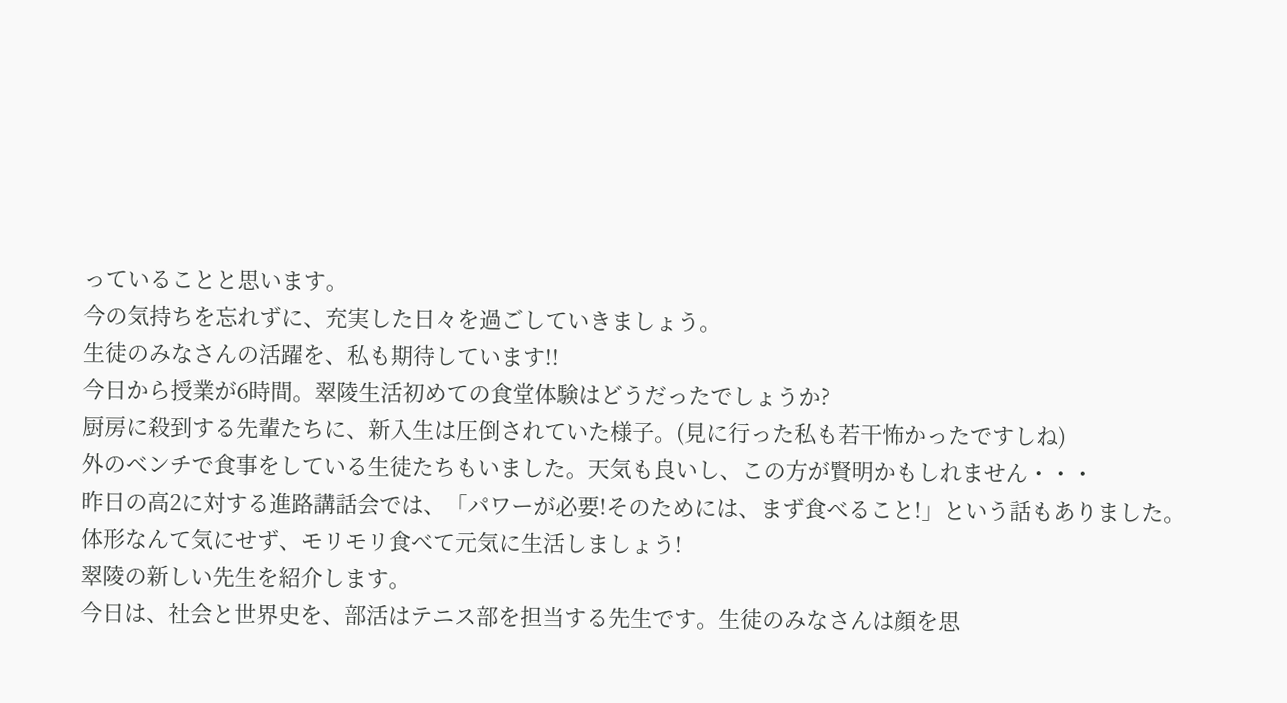っていることと思います。
今の気持ちを忘れずに、充実した日々を過ごしていきましょう。
生徒のみなさんの活躍を、私も期待しています!!
今日から授業が6時間。翠陵生活初めての食堂体験はどうだったでしょうか?
厨房に殺到する先輩たちに、新入生は圧倒されていた様子。(見に行った私も若干怖かったですしね)
外のベンチで食事をしている生徒たちもいました。天気も良いし、この方が賢明かもしれません・・・
昨日の高2に対する進路講話会では、「パワーが必要!そのためには、まず食べること!」という話もありました。
体形なんて気にせず、モリモリ食べて元気に生活しましょう!
翠陵の新しい先生を紹介します。
今日は、社会と世界史を、部活はテニス部を担当する先生です。生徒のみなさんは顔を思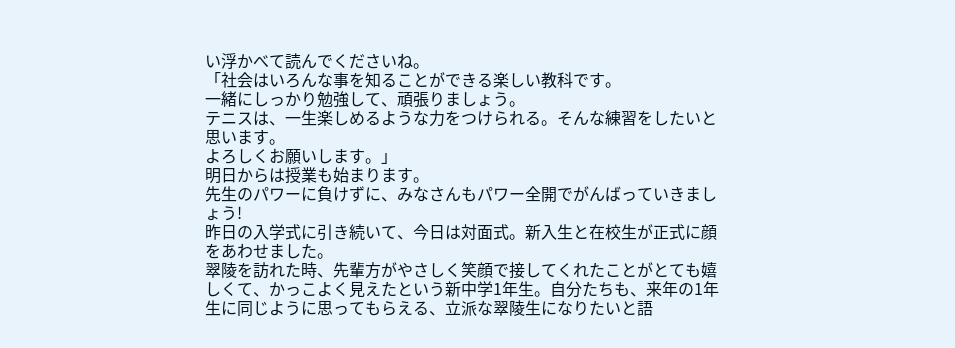い浮かべて読んでくださいね。
「社会はいろんな事を知ることができる楽しい教科です。
一緒にしっかり勉強して、頑張りましょう。
テニスは、一生楽しめるような力をつけられる。そんな練習をしたいと思います。
よろしくお願いします。」
明日からは授業も始まります。
先生のパワーに負けずに、みなさんもパワー全開でがんばっていきましょう!
昨日の入学式に引き続いて、今日は対面式。新入生と在校生が正式に顔をあわせました。
翠陵を訪れた時、先輩方がやさしく笑顔で接してくれたことがとても嬉しくて、かっこよく見えたという新中学1年生。自分たちも、来年の1年生に同じように思ってもらえる、立派な翠陵生になりたいと語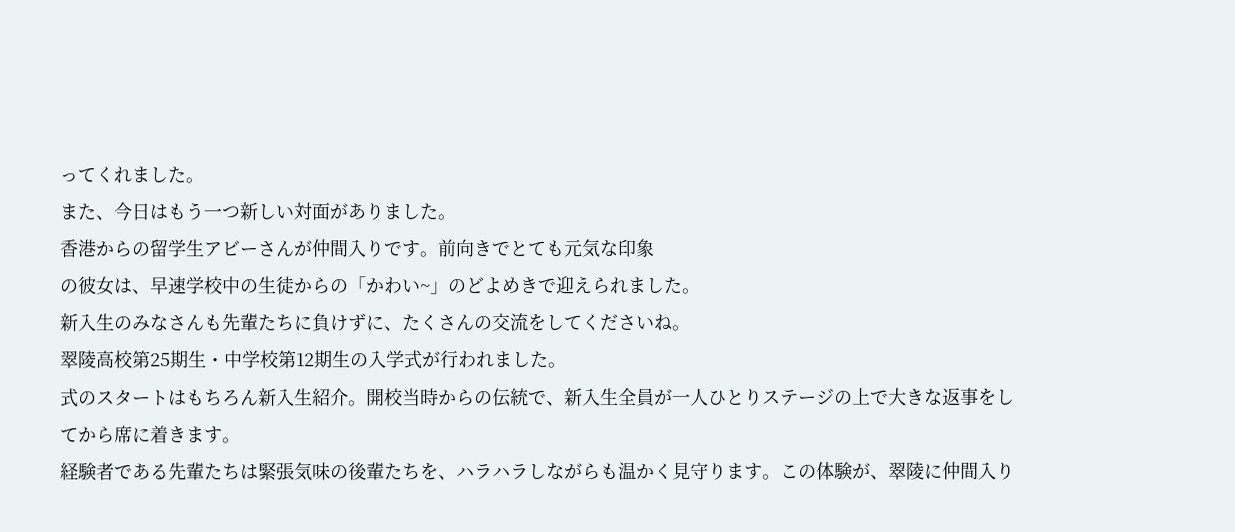ってくれました。
また、今日はもう一つ新しい対面がありました。
香港からの留学生アビーさんが仲間入りです。前向きでとても元気な印象
の彼女は、早速学校中の生徒からの「かわい~」のどよめきで迎えられました。
新入生のみなさんも先輩たちに負けずに、たくさんの交流をしてくださいね。
翠陵高校第25期生・中学校第12期生の入学式が行われました。
式のスタートはもちろん新入生紹介。開校当時からの伝統で、新入生全員が一人ひとりステージの上で大きな返事をしてから席に着きます。
経験者である先輩たちは緊張気味の後輩たちを、ハラハラしながらも温かく見守ります。この体験が、翠陵に仲間入り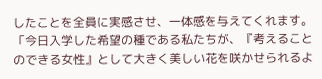したことを全員に実感させ、一体感を与えてくれます。
「今日入学した希望の種である私たちが、『考えることのできる女性』として大きく美しい花を咲かせられるよ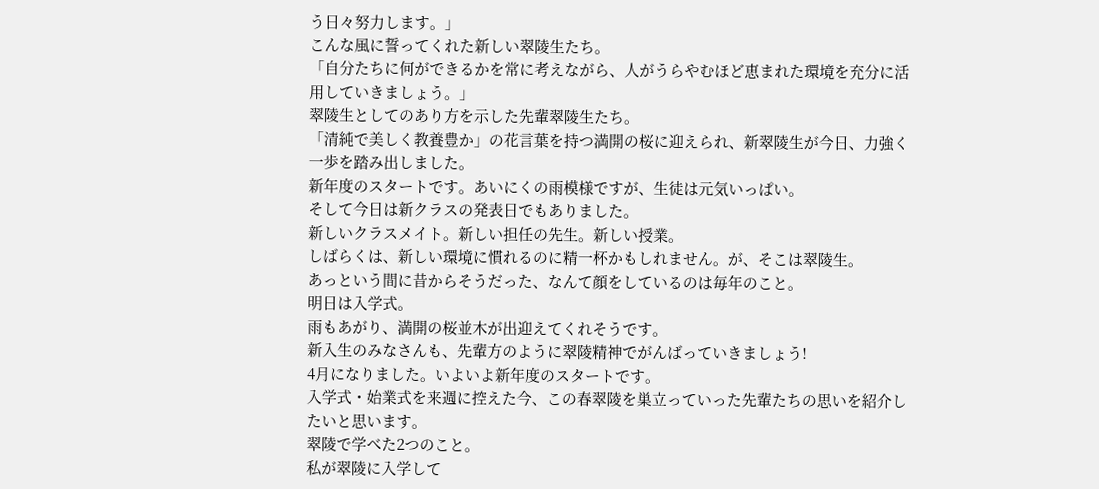う日々努力します。」
こんな風に誓ってくれた新しい翠陵生たち。
「自分たちに何ができるかを常に考えながら、人がうらやむほど恵まれた環境を充分に活用していきましょう。」
翠陵生としてのあり方を示した先輩翠陵生たち。
「清純で美しく教養豊か」の花言葉を持つ満開の桜に迎えられ、新翠陵生が今日、力強く一歩を踏み出しました。
新年度のスタートです。あいにくの雨模様ですが、生徒は元気いっぱい。
そして今日は新クラスの発表日でもありました。
新しいクラスメイト。新しい担任の先生。新しい授業。
しばらくは、新しい環境に慣れるのに精一杯かもしれません。が、そこは翠陵生。
あっという間に昔からそうだった、なんて顔をしているのは毎年のこと。
明日は入学式。
雨もあがり、満開の桜並木が出迎えてくれそうです。
新入生のみなさんも、先輩方のように翠陵精神でがんばっていきましょう!
4月になりました。いよいよ新年度のスタートです。
入学式・始業式を来週に控えた今、この春翠陵を巣立っていった先輩たちの思いを紹介したいと思います。
翠陵で学べた2つのこと。
私が翠陵に入学して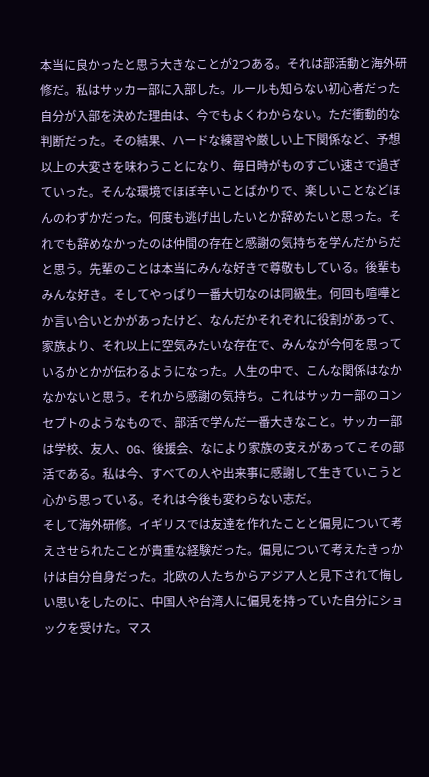本当に良かったと思う大きなことが2つある。それは部活動と海外研修だ。私はサッカー部に入部した。ルールも知らない初心者だった自分が入部を決めた理由は、今でもよくわからない。ただ衝動的な判断だった。その結果、ハードな練習や厳しい上下関係など、予想以上の大変さを味わうことになり、毎日時がものすごい速さで過ぎていった。そんな環境でほぼ辛いことばかりで、楽しいことなどほんのわずかだった。何度も逃げ出したいとか辞めたいと思った。それでも辞めなかったのは仲間の存在と感謝の気持ちを学んだからだと思う。先輩のことは本当にみんな好きで尊敬もしている。後輩もみんな好き。そしてやっぱり一番大切なのは同級生。何回も喧嘩とか言い合いとかがあったけど、なんだかそれぞれに役割があって、家族より、それ以上に空気みたいな存在で、みんなが今何を思っているかとかが伝わるようになった。人生の中で、こんな関係はなかなかないと思う。それから感謝の気持ち。これはサッカー部のコンセプトのようなもので、部活で学んだ一番大きなこと。サッカー部は学校、友人、OG、後援会、なにより家族の支えがあってこその部活である。私は今、すべての人や出来事に感謝して生きていこうと心から思っている。それは今後も変わらない志だ。
そして海外研修。イギリスでは友達を作れたことと偏見について考えさせられたことが貴重な経験だった。偏見について考えたきっかけは自分自身だった。北欧の人たちからアジア人と見下されて悔しい思いをしたのに、中国人や台湾人に偏見を持っていた自分にショックを受けた。マス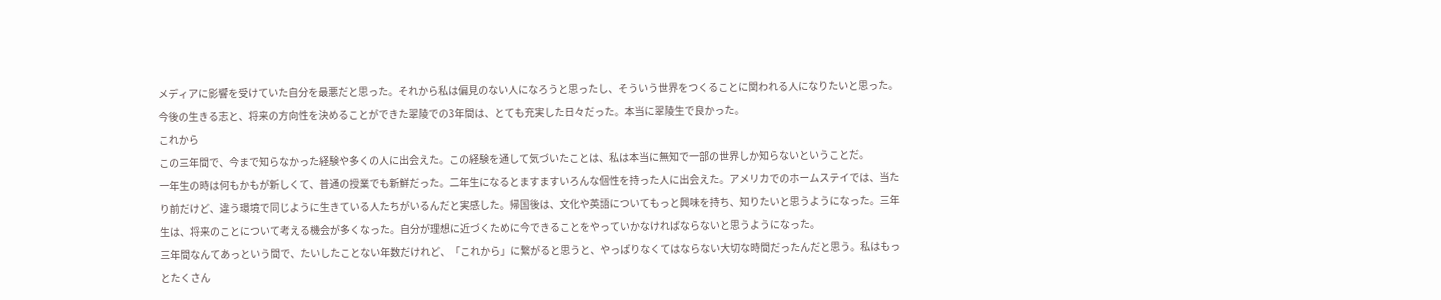メディアに影響を受けていた自分を最悪だと思った。それから私は偏見のない人になろうと思ったし、そういう世界をつくることに関われる人になりたいと思った。
今後の生きる志と、将来の方向性を決めることができた翠陵での3年間は、とても充実した日々だった。本当に翠陵生で良かった。
これから
この三年間で、今まで知らなかった経験や多くの人に出会えた。この経験を通して気づいたことは、私は本当に無知で一部の世界しか知らないということだ。
一年生の時は何もかもが新しくて、普通の授業でも新鮮だった。二年生になるとますますいろんな個性を持った人に出会えた。アメリカでのホームステイでは、当たり前だけど、違う環境で同じように生きている人たちがいるんだと実感した。帰国後は、文化や英語についてもっと興味を持ち、知りたいと思うようになった。三年生は、将来のことについて考える機会が多くなった。自分が理想に近づくために今できることをやっていかなければならないと思うようになった。
三年間なんてあっという間で、たいしたことない年数だけれど、「これから」に繋がると思うと、やっぱりなくてはならない大切な時間だったんだと思う。私はもっとたくさん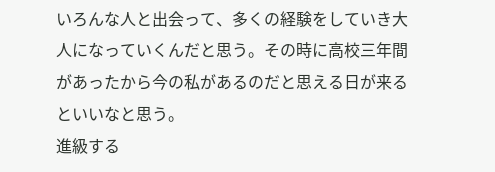いろんな人と出会って、多くの経験をしていき大人になっていくんだと思う。その時に高校三年間があったから今の私があるのだと思える日が来るといいなと思う。
進級する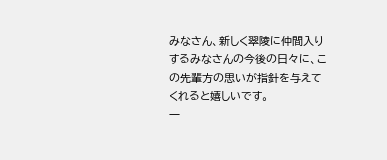みなさん、新しく翠陵に仲間入りするみなさんの今後の日々に、この先輩方の思いが指針を与えてくれると嬉しいです。
一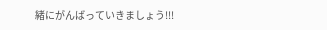緒にがんばっていきましょう!!!